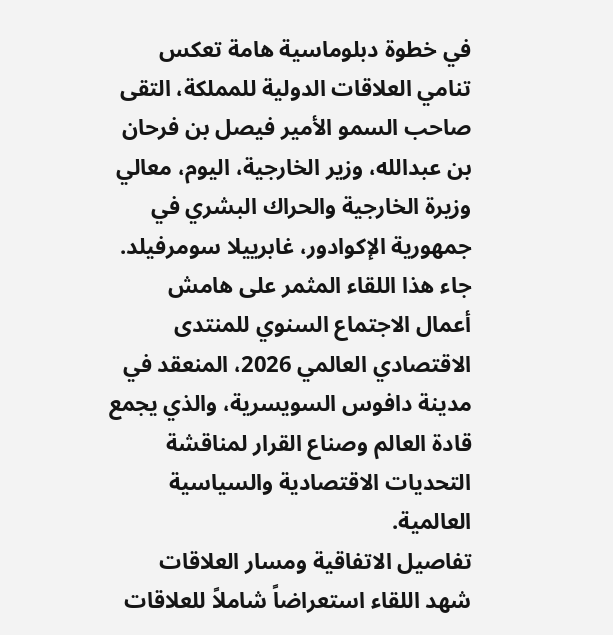في خطوة دبلوماسية هامة تعكس تنامي العلاقات الدولية للمملكة، التقى صاحب السمو الأمير فيصل بن فرحان بن عبدالله، وزير الخارجية، اليوم، معالي وزيرة الخارجية والحراك البشري في جمهورية الإكوادور، غابرييلا سومرفيلد. جاء هذا اللقاء المثمر على هامش أعمال الاجتماع السنوي للمنتدى الاقتصادي العالمي 2026، المنعقد في مدينة دافوس السويسرية، والذي يجمع قادة العالم وصناع القرار لمناقشة التحديات الاقتصادية والسياسية العالمية.
تفاصيل الاتفاقية ومسار العلاقات
شهد اللقاء استعراضاً شاملاً للعلاقات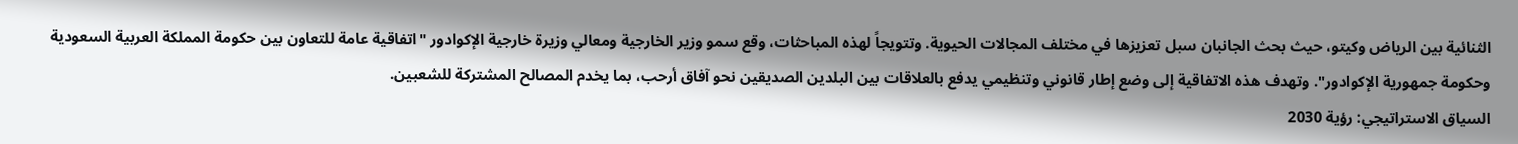الثنائية بين الرياض وكيتو، حيث بحث الجانبان سبل تعزيزها في مختلف المجالات الحيوية. وتتويجاً لهذه المباحثات، وقع سمو وزير الخارجية ومعالي وزيرة خارجية الإكوادور "اتفاقية عامة للتعاون بين حكومة المملكة العربية السعودية وحكومة جمهورية الإكوادور". وتهدف هذه الاتفاقية إلى وضع إطار قانوني وتنظيمي يدفع بالعلاقات بين البلدين الصديقين نحو آفاق أرحب، بما يخدم المصالح المشتركة للشعبين.
السياق الاستراتيجي: رؤية 2030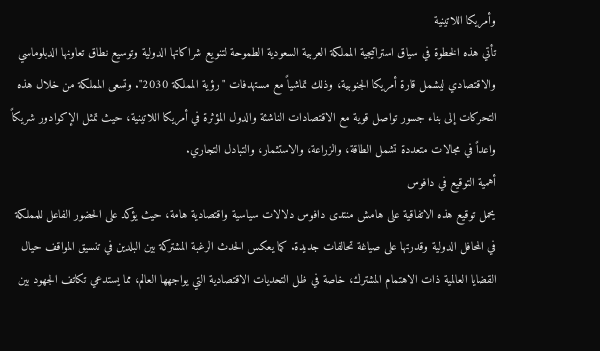وأمريكا اللاتينية
تأتي هذه الخطوة في سياق استراتيجية المملكة العربية السعودية الطموحة لتنويع شراكاتها الدولية وتوسيع نطاق تعاونها الدبلوماسي والاقتصادي ليشمل قارة أمريكا الجنوبية، وذلك تماشياً مع مستهدفات "رؤية المملكة 2030". وتسعى المملكة من خلال هذه التحركات إلى بناء جسور تواصل قوية مع الاقتصادات الناشئة والدول المؤثرة في أمريكا اللاتينية، حيث تمثل الإكوادور شريكاً واعداً في مجالات متعددة تشمل الطاقة، والزراعة، والاستثمار، والتبادل التجاري.
أهمية التوقيع في دافوس
يحمل توقيع هذه الاتفاقية على هامش منتدى دافوس دلالات سياسية واقتصادية هامة، حيث يؤكد على الحضور الفاعل للمملكة في المحافل الدولية وقدرتها على صياغة تحالفات جديدة. كما يعكس الحدث الرغبة المشتركة بين البلدين في تنسيق المواقف حيال القضايا العالمية ذات الاهتمام المشترك، خاصة في ظل التحديات الاقتصادية التي يواجهها العالم، مما يستدعي تكاتف الجهود بين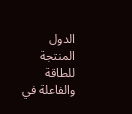الدول المنتجة للطاقة والفاعلة في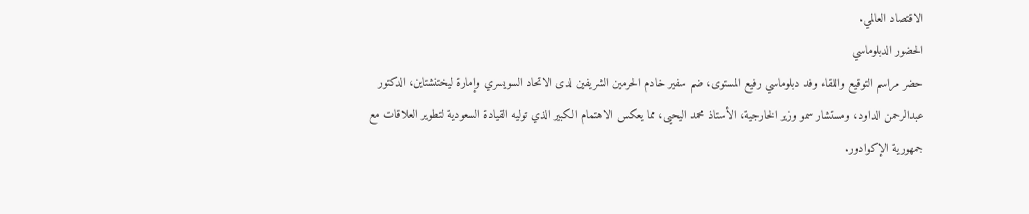الاقتصاد العالمي.
الحضور الدبلوماسي
حضر مراسم التوقيع واللقاء وفد دبلوماسي رفيع المستوى، ضم سفير خادم الحرمين الشريفين لدى الاتحاد السويسري وإمارة ليختنشتاين، الدكتور عبدالرحمن الداود، ومستشار سمو وزير الخارجية، الأستاذ محمد اليحيى، مما يعكس الاهتمام الكبير الذي توليه القيادة السعودية لتطوير العلاقات مع جمهورية الإكوادور.